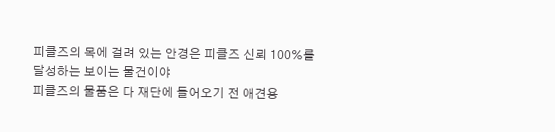피클즈의 목에 걸려 있는 안경은 피클즈 신뢰 100%를 달성하는 보이는 물건이야
피클즈의 물품은 다 재단에 들어오기 전 애견용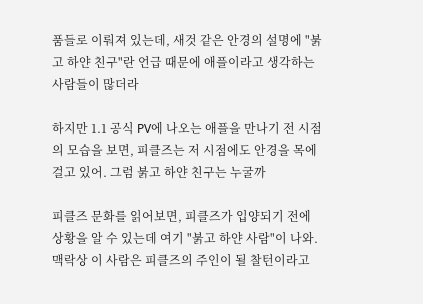품들로 이뤄져 있는데, 새것 같은 안경의 설명에 "붉고 하얀 친구"란 언급 때문에 애플이라고 생각하는 사람들이 많더라

하지만 1.1 공식 PV에 나오는 애플을 만나기 전 시점의 모습을 보면, 피클즈는 저 시점에도 안경을 목에 걸고 있어. 그럼 붉고 하얀 친구는 누굴까

피클즈 문화를 읽어보면, 피클즈가 입양되기 전에 상황을 알 수 있는데 여기 "붉고 하얀 사람"이 나와. 맥락상 이 사람은 피클즈의 주인이 될 찰턴이라고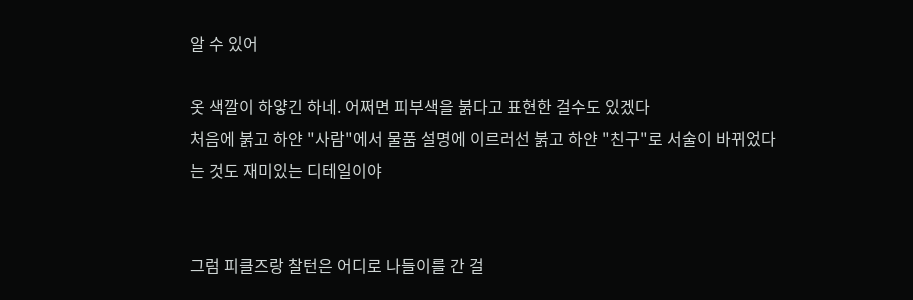알 수 있어

옷 색깔이 하얗긴 하네. 어쩌면 피부색을 붉다고 표현한 걸수도 있겠다
처음에 붉고 하얀 "사람"에서 물품 설명에 이르러선 붉고 하얀 "친구"로 서술이 바뀌었다는 것도 재미있는 디테일이야


그럼 피클즈랑 찰턴은 어디로 나들이를 간 걸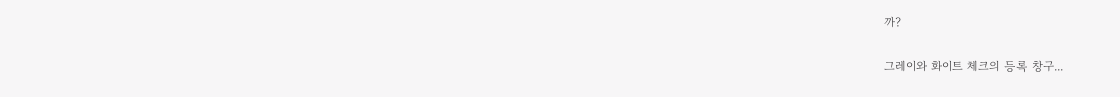까?

그레이와 화이트 체크의 등록 창구...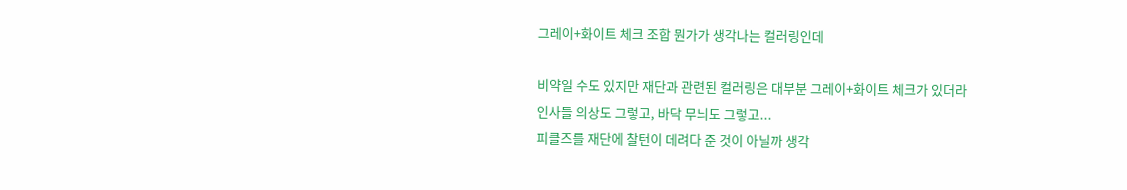그레이+화이트 체크 조합 뭔가가 생각나는 컬러링인데

비약일 수도 있지만 재단과 관련된 컬러링은 대부분 그레이+화이트 체크가 있더라
인사들 의상도 그렇고, 바닥 무늬도 그렇고...
피클즈를 재단에 찰턴이 데려다 준 것이 아닐까 생각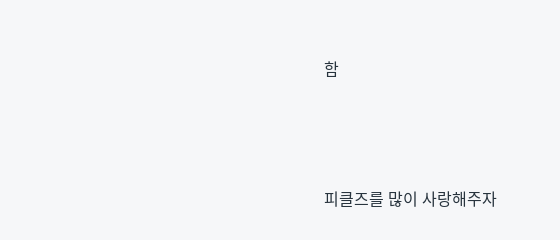함




피클즈를 많이 사랑해주자